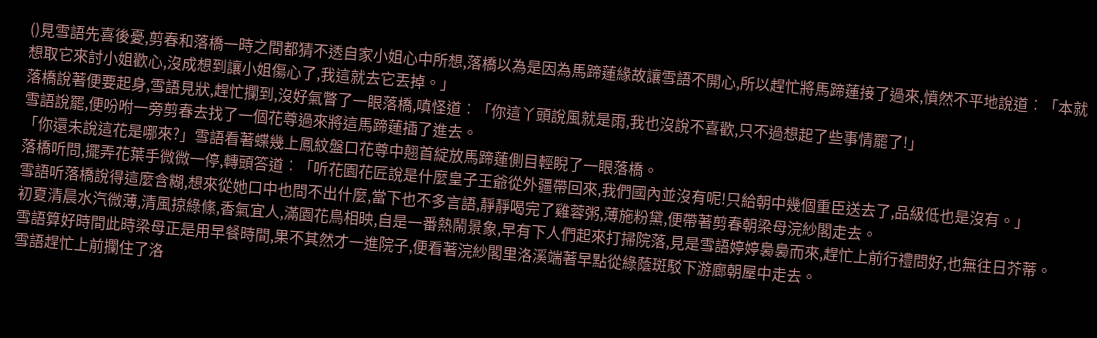()見雪語先喜後憂,剪春和落橋一時之間都猜不透自家小姐心中所想,落橋以為是因為馬蹄蓮緣故讓雪語不開心,所以趕忙將馬蹄蓮接了過來,憤然不平地說道︰「本就想取它來討小姐歡心,沒成想到讓小姐傷心了,我這就去它丟掉。」
落橋說著便要起身,雪語見狀,趕忙攔到,沒好氣瞥了一眼落橋,嗔怪道︰「你這丫頭說風就是雨,我也沒說不喜歡,只不過想起了些事情罷了!」
雪語說罷,便吩咐一旁剪春去找了一個花尊過來將這馬蹄蓮插了進去。
「你還未說這花是哪來?」雪語看著蝶幾上鳳紋盤口花尊中翹首綻放馬蹄蓮側目輕睨了一眼落橋。
落橋听問,擺弄花葉手微微一停,轉頭答道︰「听花園花匠說是什麼皇子王爺從外疆帶回來,我們國內並沒有呢!只給朝中幾個重臣送去了,品級低也是沒有。」
雪語听落橋說得這麼含糊,想來從她口中也問不出什麼,當下也不多言語,靜靜喝完了雞蓉粥,薄施粉黛,便帶著剪春朝梁母浣紗閣走去。
初夏清晨水汽微薄,清風掠綠絛,香氣宜人,滿園花鳥相映,自是一番熱鬧景象,早有下人們起來打掃院落,見是雪語婷婷裊裊而來,趕忙上前行禮問好,也無往日芥蒂。
雪語算好時間此時梁母正是用早餐時間,果不其然才一進院子,便看著浣紗閣里洛溪端著早點從綠蔭斑駁下游廊朝屋中走去。
雪語趕忙上前攔住了洛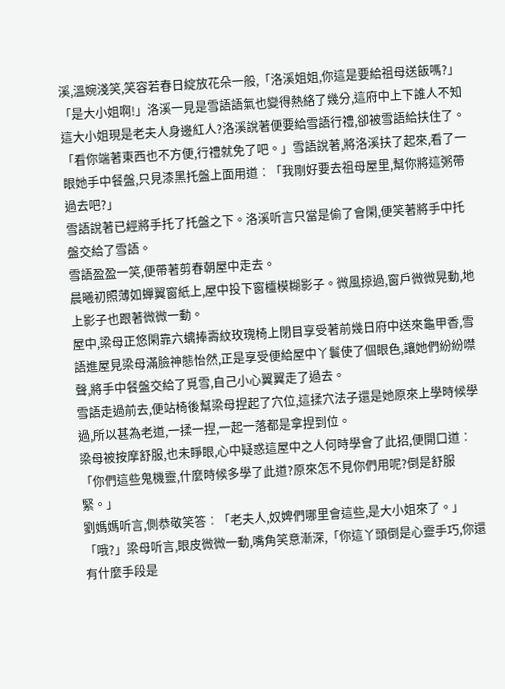溪,溫婉淺笑,笑容若春日綻放花朵一般,「洛溪姐姐,你這是要給祖母送飯嗎?」
「是大小姐啊!」洛溪一見是雪語語氣也變得熱絡了幾分,這府中上下誰人不知這大小姐現是老夫人身邊紅人?洛溪說著便要給雪語行禮,卻被雪語給扶住了。
「看你端著東西也不方便,行禮就免了吧。」雪語說著,將洛溪扶了起來,看了一眼她手中餐盤,只見漆黑托盤上面用道︰「我剛好要去祖母屋里,幫你將這粥帶過去吧?」
雪語說著已經將手托了托盤之下。洛溪听言只當是偷了會閑,便笑著將手中托盤交給了雪語。
雪語盈盈一笑,便帶著剪春朝屋中走去。
晨曦初照薄如蟬翼窗紙上,屋中投下窗欞模糊影子。微風掠過,窗戶微微晃動,地上影子也跟著微微一動。
屋中,梁母正悠閑靠六螭捧壽紋玫瑰椅上閉目享受著前幾日府中送來龜甲香,雪語進屋見梁母滿臉神態怡然,正是享受便給屋中丫鬟使了個眼色,讓她們紛紛噤聲,將手中餐盤交給了覓雪,自己小心翼翼走了過去。
雪語走過前去,便站椅後幫梁母捏起了穴位,這揉穴法子還是她原來上學時候學過,所以甚為老道,一揉一捏,一起一落都是拿捏到位。
梁母被按摩舒服,也未睜眼,心中疑惑這屋中之人何時學會了此招,便開口道︰「你們這些鬼機靈,什麼時候多學了此道?原來怎不見你們用呢?倒是舒服緊。」
劉媽媽听言,側恭敬笑答︰「老夫人,奴婢們哪里會這些,是大小姐來了。」
「哦?」梁母听言,眼皮微微一動,嘴角笑意漸深,「你這丫頭倒是心靈手巧,你還有什麼手段是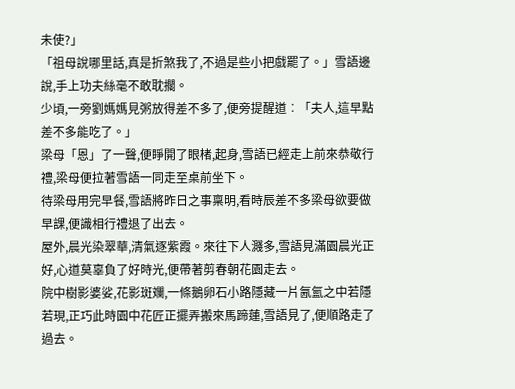未使?」
「祖母說哪里話,真是折煞我了,不過是些小把戲罷了。」雪語邊說,手上功夫絲毫不敢耽擱。
少頃,一旁劉媽媽見粥放得差不多了,便旁提醒道︰「夫人,這早點差不多能吃了。」
梁母「恩」了一聲,便睜開了眼楮,起身,雪語已經走上前來恭敬行禮,梁母便拉著雪語一同走至桌前坐下。
待梁母用完早餐,雪語將昨日之事稟明,看時辰差不多梁母欲要做早課,便識相行禮退了出去。
屋外,晨光染翠華,清氣逐紫霞。來往下人濺多,雪語見滿園晨光正好,心道莫辜負了好時光,便帶著剪春朝花園走去。
院中樹影婆娑,花影斑斕,一條鵝卵石小路隱藏一片氤氳之中若隱若現,正巧此時園中花匠正擺弄搬來馬蹄蓮,雪語見了,便順路走了過去。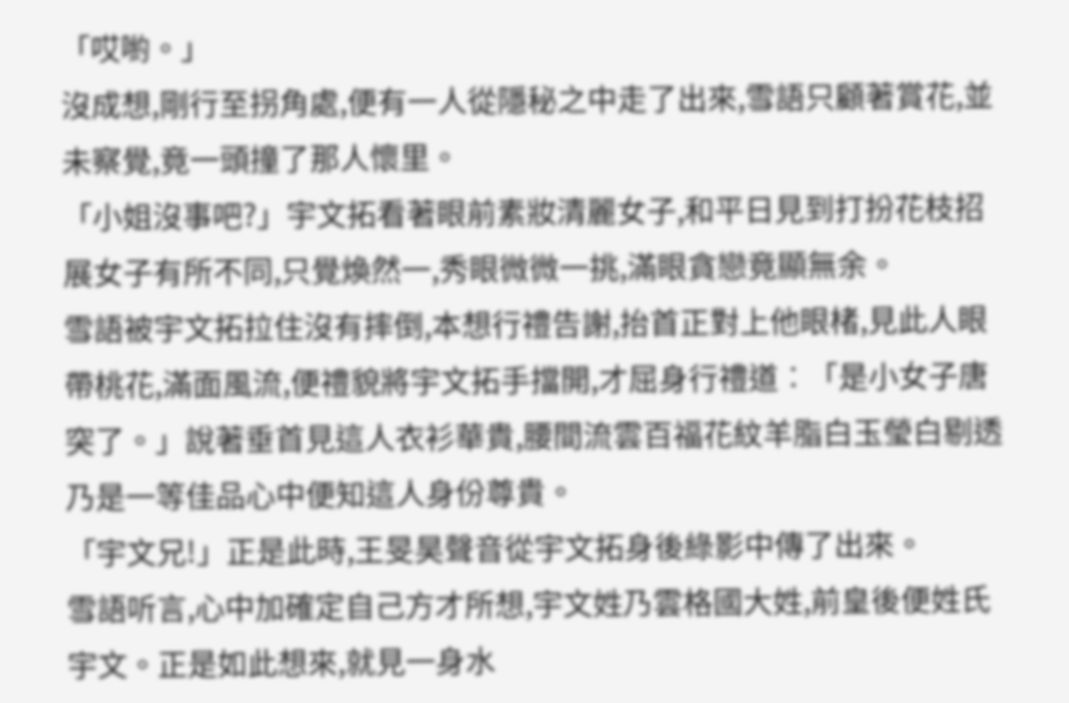「哎喲。」
沒成想,剛行至拐角處,便有一人從隱秘之中走了出來,雪語只顧著賞花,並未察覺,竟一頭撞了那人懷里。
「小姐沒事吧?」宇文拓看著眼前素妝清麗女子,和平日見到打扮花枝招展女子有所不同,只覺煥然一,秀眼微微一挑,滿眼貪戀竟顯無余。
雪語被宇文拓拉住沒有摔倒,本想行禮告謝,抬首正對上他眼楮,見此人眼帶桃花,滿面風流,便禮貌將宇文拓手擋開,才屈身行禮道︰「是小女子唐突了。」說著垂首見這人衣衫華貴,腰間流雲百福花紋羊脂白玉瑩白剔透乃是一等佳品心中便知這人身份尊貴。
「宇文兄!」正是此時,王旻昊聲音從宇文拓身後綠影中傳了出來。
雪語听言,心中加確定自己方才所想,宇文姓乃雲格國大姓,前皇後便姓氏宇文。正是如此想來,就見一身水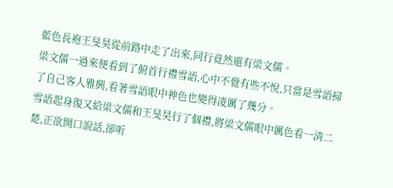藍色長袍王旻昊從前路中走了出來,同行竟然還有梁文儒。
梁文儒一過來便看到了俯首行禮雪語,心中不覺有些不悅,只當是雪語掃了自己客人雅興,看著雪語眼中神色也變得凌厲了幾分。
雪語起身復又給梁文儒和王旻昊行了個禮,將梁文儒眼中厲色看一清二楚,正欲開口說話,卻听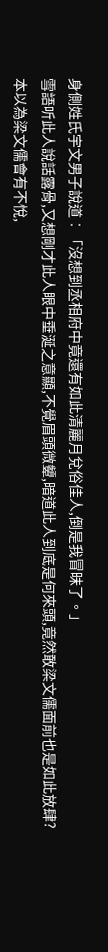身側姓氏宇文男子說道︰「沒想到丞相府中竟還有如此清麗月兌俗佳人,倒是我冒昧了。」
雪語听此人說話露骨,又想剛才此人眼中垂涎之意顯,不覺眉頭微顰,暗道此人到底是何來頭,竟然敢梁文儒面前也是如此放肆?
本以為梁文儒會有不悅,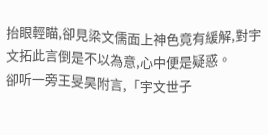抬眼輕瞄,卻見梁文儒面上神色竟有緩解,對宇文拓此言倒是不以為意,心中便是疑惑。
卻听一旁王旻昊附言,「宇文世子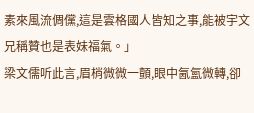素來風流倜儻,這是雲格國人皆知之事,能被宇文兄稱贊也是表妹福氣。」
梁文儒听此言,眉梢微微一顫,眼中氤氳微轉,卻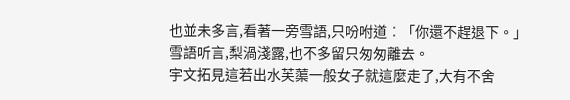也並未多言,看著一旁雪語,只吩咐道︰「你還不趕退下。」
雪語听言,梨渦淺露,也不多留只匆匆離去。
宇文拓見這若出水芙蕖一般女子就這麼走了,大有不舍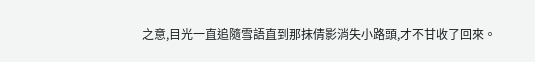之意,目光一直追隨雪語直到那抹倩影消失小路頭,才不甘收了回來。